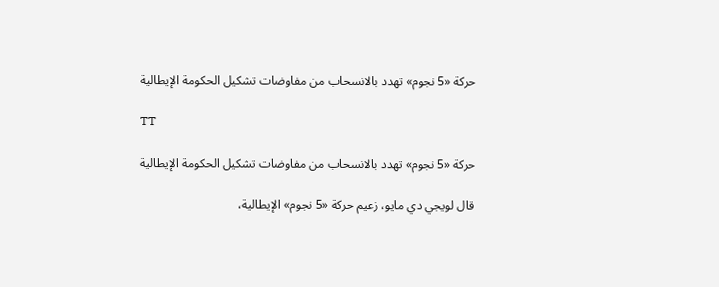حركة «5 نجوم» تهدد بالانسحاب من مفاوضات تشكيل الحكومة الإيطالية

TT

حركة «5 نجوم» تهدد بالانسحاب من مفاوضات تشكيل الحكومة الإيطالية

قال لويجي دي مايو، زعيم حركة «5 نجوم» الإيطالية،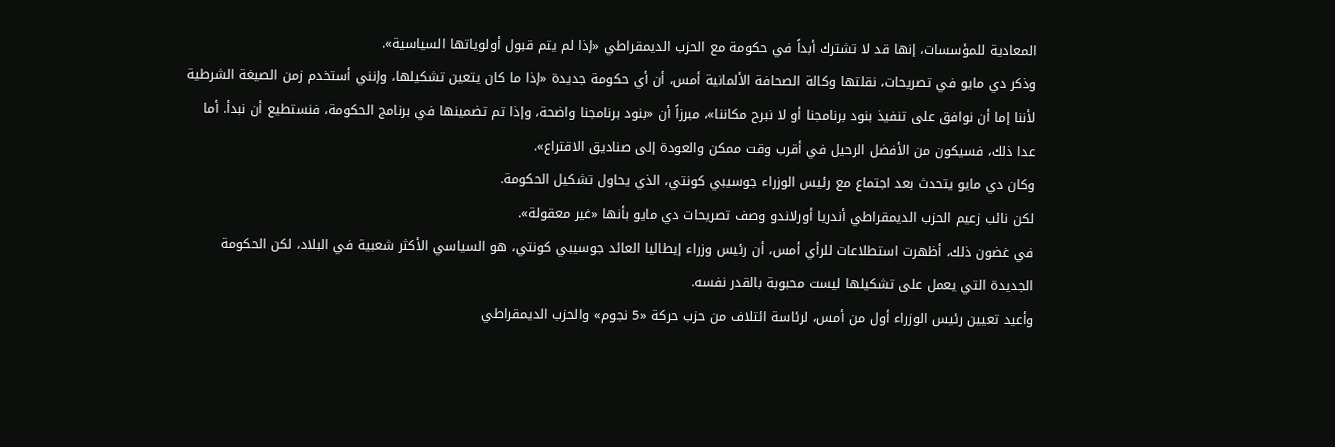المعادية للمؤسسات، إنها قد لا تشترك أبداً في حكومة مع الحزب الديمقراطي «إذا لم يتم قبول أولوياتها السياسية».
وذكر دي مايو في تصريحات، نقلتها وكالة الصحافة الألمانية أمس، أن أي حكومة جديدة «إذا ما كان يتعين تشكيلها، وإنني أستخدم زمن الصيغة الشرطية لأننا إما أن نوافق على تنفيذ بنود برنامجنا أو لا نبرح مكاننا»، مبرزاً أن «بنود برنامجنا واضحة، وإذا تم تضمينها في برنامج الحكومة، فنستطيع أن نبدأ. أما عدا ذلك، فسيكون من الأفضل الرحيل في أقرب وقت ممكن والعودة إلى صناديق الاقتراع».
وكان دي مايو يتحدث بعد اجتماع مع رئيس الوزراء جوسيبي كونتي، الذي يحاول تشكيل الحكومة.
لكن نائب زعيم الحزب الديمقراطي أندريا أورلاندو وصف تصريحات دي مايو بأنها «غير معقولة».
في غضون ذلك، أظهرت استطلاعات للرأي أمس، أن رئيس وزراء إيطاليا العائد جوسيبي كونتي، هو السياسي الأكثر شعبية في البلاد، لكن الحكومة الجديدة التي يعمل على تشكيلها ليست محبوبة بالقدر نفسه.
وأعيد تعيين رئيس الوزراء أول من أمس، لرئاسة ائتلاف من حزب حركة «5 نجوم» والحزب الديمقراطي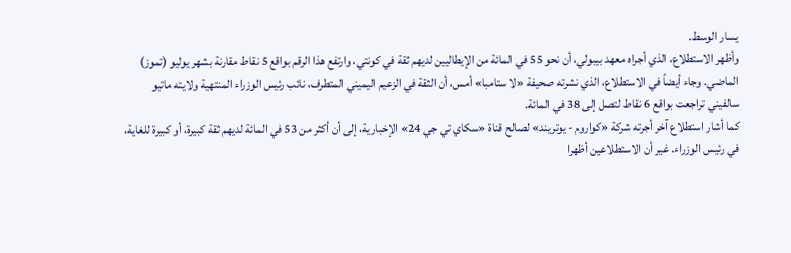يسار الوسط.
وأظهر الاستطلاع، الذي أجراه معهد بيبولي، أن نحو 55 في المائة من الإيطاليين لديهم ثقة في كونتي، وارتفع هذا الرقم بواقع 5 نقاط مقارنة بشهر يوليو (تموز) الماضي. وجاء أيضاً في الاستطلاع، الذي نشرته صحيفة «لا ستامبا» أمس، أن الثقة في الزعيم اليميني المتطرف، نائب رئيس الوزراء المنتهية ولايته ماتيو سالفيني تراجعت بواقع 6 نقاط لتصل إلى 38 في المائة.
كما أشار استطلاع آخر أجرته شركة «كواروم - يوتريند» لصالح قناة «سكاي تي جي 24» الإخبارية، إلى أن أكثر من 53 في المائة لديهم ثقة كبيرة، أو كبيرة للغاية، في رئيس الوزراء. غير أن الاستطلاعين أظهرا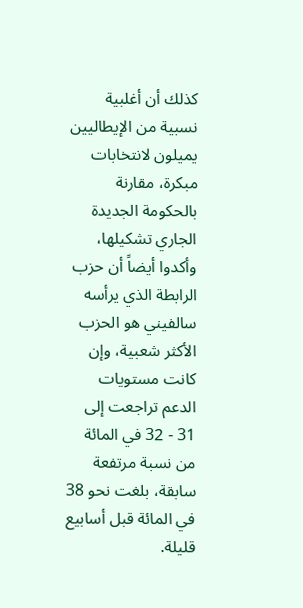كذلك أن أغلبية نسبية من الإيطاليين يميلون لانتخابات مبكرة، مقارنة بالحكومة الجديدة الجاري تشكيلها، وأكدوا أيضاً أن حزب الرابطة الذي يرأسه سالفيني هو الحزب الأكثر شعبية، وإن كانت مستويات الدعم تراجعت إلى 31 - 32 في المائة من نسبة مرتفعة سابقة، بلغت نحو 38 في المائة قبل أسابيع قليلة.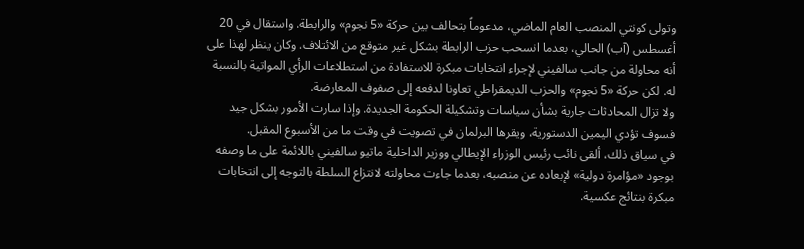وتولى كونتي المنصب العام الماضي، مدعوماً بتحالف بين حركة «5 نجوم» والرابطة. واستقال في 20 أغسطس (آب) الحالي، بعدما انسحب حزب الرابطة بشكل غير متوقع من الائتلاف. وكان ينظر لهذا على أنه محاولة من جانب سالفيني لإجراء انتخابات مبكرة للاستفادة من استطلاعات الرأي المواتية بالنسبة له. لكن حركة «5 نجوم» والحزب الديمقراطي تعاونا لدفعه إلى صفوف المعارضة.
ولا تزال المحادثات جارية بشأن سياسات وتشكيلة الحكومة الجديدة. وإذا سارت الأمور بشكل جيد فسوف تؤدي اليمين الدستورية، ويقرها البرلمان في تصويت في وقت ما من الأسبوع المقبل.
في سياق ذلك، ألقى نائب رئيس الوزراء الإيطالي ووزير الداخلية ماتيو سالفيني باللائمة على ما وصفه بوجود «مؤامرة دولية» لإبعاده عن منصبه، بعدما جاءت محاولته لانتزاع السلطة بالتوجه إلى انتخابات مبكرة بنتائج عكسية.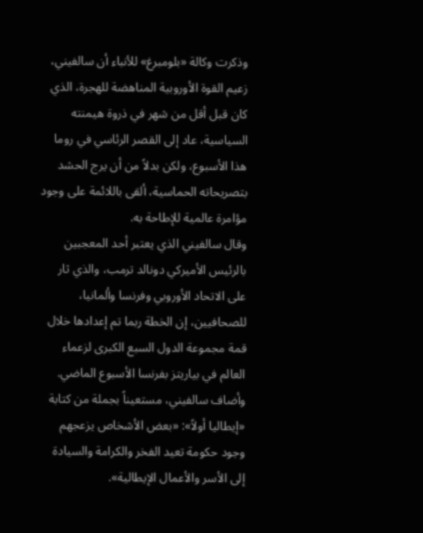وذكرت وكالة «بلومبرغ» للأنباء أن سالفيني، زعيم القوة الأوروبية المناهضة للهجرة، الذي كان قبل أقل من شهر في ذروة هيمنته السياسية، عاد إلى القصر الرئاسي في روما هذا الأسبوع، ولكن بدلاً من أن يرج الحشد بتصريحاته الحماسية، ألقى باللائمة على وجود مؤامرة عالمية للإطاحة به.
وقال سالفيني الذي يعتبر أحد المعجبين بالرئيس الأميركي دونالد ترمب، والذي ثار على الاتحاد الأوروبي وفرنسا وألمانيا، للصحافيين، إن الخطة ربما تم إعدادها خلال قمة مجموعة الدول السبع الكبرى لزعماء العالم في بياريتز بفرنسا الأسبوع الماضي.
وأضاف سالفيني، مستعيناً بجملة من كتابة «إيطاليا أولاً»: «بعض الأشخاص يزعجهم وجود حكومة تعيد الفخر والكرامة والسيادة إلى الأسر والأعمال الإيطالية».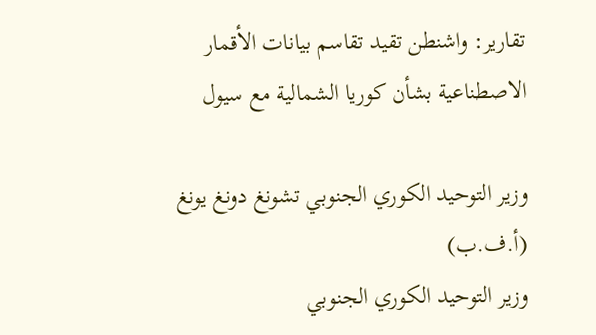تقارير: واشنطن تقيد تقاسم بيانات الأقمار الاصطناعية بشأن كوريا الشمالية مع سيول

وزير التوحيد الكوري الجنوبي تشونغ دونغ يونغ (أ.ف.ب)
وزير التوحيد الكوري الجنوبي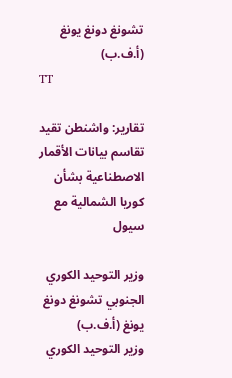تشونغ دونغ يونغ (أ.ف.ب)
TT

تقارير: واشنطن تقيد تقاسم بيانات الأقمار الاصطناعية بشأن كوريا الشمالية مع سيول

وزير التوحيد الكوري الجنوبي تشونغ دونغ يونغ (أ.ف.ب)
وزير التوحيد الكوري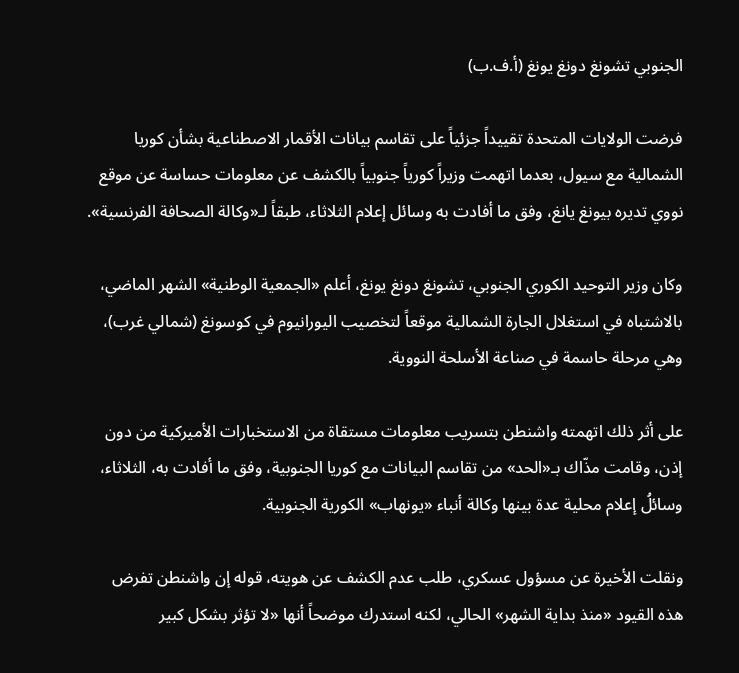الجنوبي تشونغ دونغ يونغ (أ.ف.ب)

فرضت الولايات المتحدة تقييداً جزئياً على تقاسم بيانات الأقمار الاصطناعية بشأن كوريا الشمالية مع سيول، بعدما اتهمت وزيراً كورياً جنوبياً بالكشف عن معلومات حساسة عن موقع نووي تديره بيونغ يانغ، وفق ما أفادت به وسائل إعلام الثلاثاء، طبقاً لـ«وكالة الصحافة الفرنسية».

وكان وزير التوحيد الكوري الجنوبي، تشونغ دونغ يونغ، أعلم «الجمعية الوطنية» الشهر الماضي، بالاشتباه في استغلال الجارة الشمالية موقعاً لتخصيب اليورانيوم في كوسونغ (شمالي غرب)، وهي مرحلة حاسمة في صناعة الأسلحة النووية.

على أثر ذلك اتهمته واشنطن بتسريب معلومات مستقاة من الاستخبارات الأميركية من دون إذن، وقامت مذّاك بـ«الحد» من تقاسم البيانات مع كوريا الجنوبية، وفق ما أفادت به، الثلاثاء، وسائلُ إعلام محلية عدة بينها وكالة أنباء «يونهاب» الكورية الجنوبية.

ونقلت الأخيرة عن مسؤول عسكري، طلب عدم الكشف عن هويته، قوله إن واشنطن تفرض هذه القيود «منذ بداية الشهر» الحالي، لكنه استدرك موضحاً أنها «لا تؤثر بشكل كبير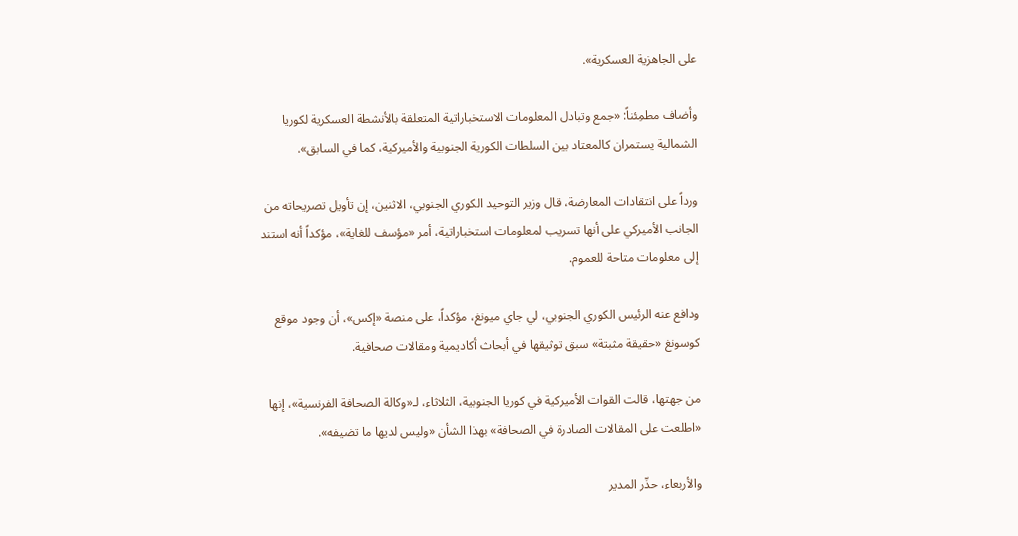على الجاهزية العسكرية».

وأضاف مطمِئناً: «جمع وتبادل المعلومات الاستخباراتية المتعلقة بالأنشطة العسكرية لكوريا الشمالية يستمران كالمعتاد بين السلطات الكورية الجنوبية والأميركية، كما في السابق».

ورداً على انتقادات المعارضة، قال وزير التوحيد الكوري الجنوبي، الاثنين، إن تأويل تصريحاته من الجانب الأميركي على أنها تسريب لمعلومات استخباراتية، أمر «مؤسف للغاية»، مؤكداً أنه استند إلى معلومات متاحة للعموم.

ودافع عنه الرئيس الكوري الجنوبي، لي جاي ميونغ، مؤكداً، على منصة «إكس»، أن وجود موقع كوسونغ «حقيقة مثبتة» سبق توثيقها في أبحاث أكاديمية ومقالات صحافية.

من جهتها، قالت القوات الأميركية في كوريا الجنوبية، الثلاثاء، لـ«وكالة الصحافة الفرنسية»، إنها «اطلعت على المقالات الصادرة في الصحافة» بهذا الشأن «وليس لديها ما تضيفه».

والأربعاء، حذّر المدير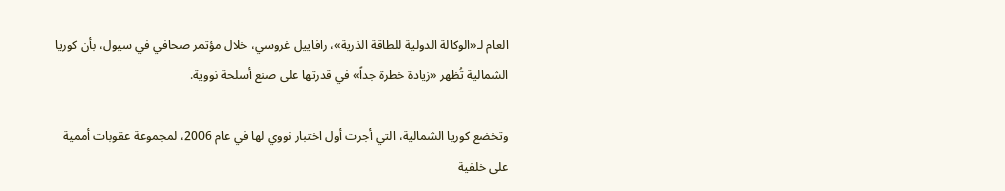العام لـ«الوكالة الدولية للطاقة الذرية»، رافاييل غروسي، خلال مؤتمر صحافي في سيول، بأن كوريا الشمالية تُظهر «زيادة خطرة جداً» في قدرتها على صنع أسلحة نووية.

وتخضع كوريا الشمالية، التي أجرت أول اختبار نووي لها في عام 2006، لمجموعة عقوبات أممية على خلفية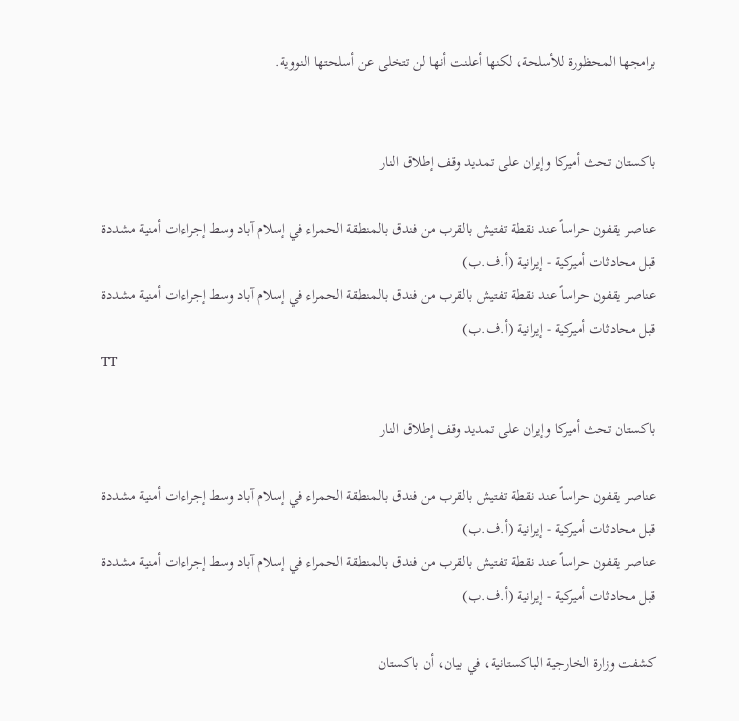برامجها المحظورة للأسلحة، لكنها أعلنت أنها لن تتخلى عن أسلحتها النووية.


باكستان تحث أميركا وإيران على تمديد وقف إطلاق النار

عناصر يقفون حراساً عند نقطة تفتيش بالقرب من فندق بالمنطقة الحمراء في إسلام آباد وسط إجراءات أمنية مشددة قبل محادثات أميركية - إيرانية (أ.ف.ب)
عناصر يقفون حراساً عند نقطة تفتيش بالقرب من فندق بالمنطقة الحمراء في إسلام آباد وسط إجراءات أمنية مشددة قبل محادثات أميركية - إيرانية (أ.ف.ب)
TT

باكستان تحث أميركا وإيران على تمديد وقف إطلاق النار

عناصر يقفون حراساً عند نقطة تفتيش بالقرب من فندق بالمنطقة الحمراء في إسلام آباد وسط إجراءات أمنية مشددة قبل محادثات أميركية - إيرانية (أ.ف.ب)
عناصر يقفون حراساً عند نقطة تفتيش بالقرب من فندق بالمنطقة الحمراء في إسلام آباد وسط إجراءات أمنية مشددة قبل محادثات أميركية - إيرانية (أ.ف.ب)

كشفت وزارة الخارجية الباكستانية، في بيان، أن باكستان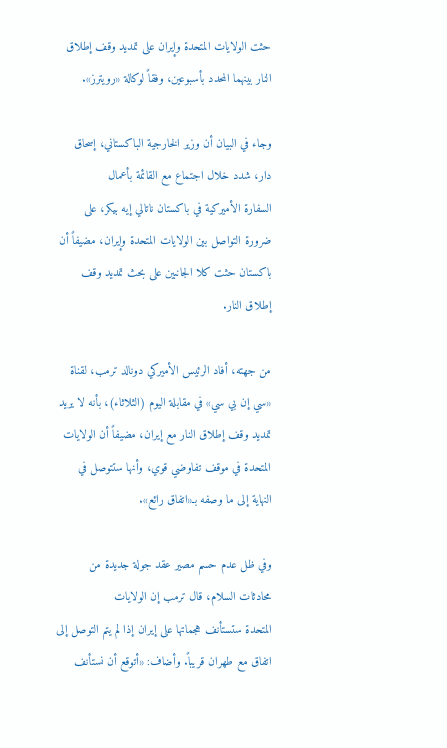حثت الولايات المتحدة وإيران ‌على تمديد وقف ‌إطلاق النار ‌بينهما المحدد بأسبوعين، وفقاً لوكالة «رويترز».

وجاء في البيان أن وزير الخارجية الباكستاني، إسحاق دار، شدد خلال اجتماع مع ‌القائمة ‌بأعمال السفارة ‌الأميركية في ‌باكستان ناتالي إيه بيكر، على ضرورة التواصل بين ‌الولايات المتحدة وإيران، مضيفاً أن باكستان حثت كلا الجانبين على بحث تمديد وقف إطلاق النار.

من جهته، أفاد الرئيس الأميركي دونالد ترمب، لقناة «سي إن بي سي» في مقابلة اليوم (الثلاثاء)، بأنه لا يريد تمديد وقف إطلاق النار مع إيران، مضيفاً أن ‌الولايات المتحدة في ‌موقف تفاوضي ‌قوي، وأنها ستتوصل في النهاية إلى ما وصفه بـ«اتفاق رائع».

وفي ظل ‌عدم حسم مصير ‌عقد جولة جديدة من محادثات السلام، قال ترمب إن الولايات المتحدة ‌ستستأنف هجماتها على إيران إذا لم يتم التوصل إلى اتفاق مع طهران قريباً. وأضاف: «أتوقع أن نستأنف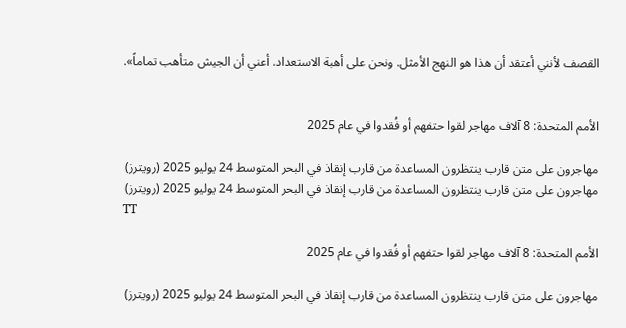القصف لأنني أعتقد أن هذا هو النهج الأمثل. ونحن على أهبة الاستعداد. أعني أن الجيش متأهب تماماً».


الأمم المتحدة: 8 آلاف مهاجر لقوا حتفهم أو فُقدوا في عام 2025

مهاجرون على متن قارب ينتظرون المساعدة من قارب إنقاذ في البحر المتوسط 24 يوليو 2025 (رويترز)
مهاجرون على متن قارب ينتظرون المساعدة من قارب إنقاذ في البحر المتوسط 24 يوليو 2025 (رويترز)
TT

الأمم المتحدة: 8 آلاف مهاجر لقوا حتفهم أو فُقدوا في عام 2025

مهاجرون على متن قارب ينتظرون المساعدة من قارب إنقاذ في البحر المتوسط 24 يوليو 2025 (رويترز)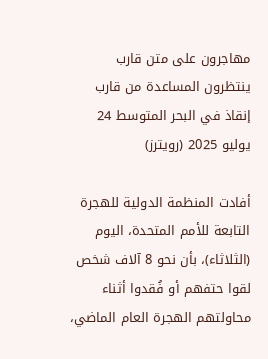مهاجرون على متن قارب ينتظرون المساعدة من قارب إنقاذ في البحر المتوسط 24 يوليو 2025 (رويترز)

أفادت المنظمة الدولية للهجرة التابعة للأمم المتحدة، اليوم (الثلاثاء)، بأن نحو 8 آلاف شخص لقوا حتفهم أو فُقدوا أثناء محاولتهم الهجرة العام الماضي،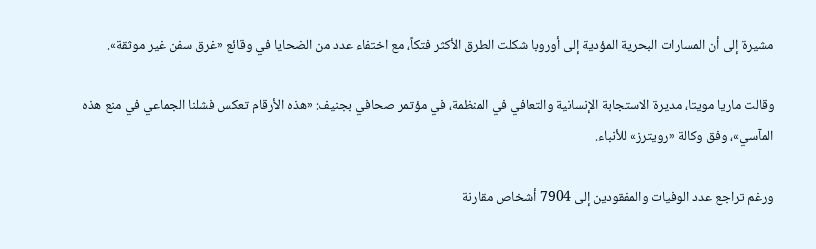مشيرة إلى أن المسارات البحرية المؤدية إلى أوروبا شكلت الطرق الأكثر فتكاً، مع اختفاء عدد من الضحايا في وقائع «غرق سفن غير موثقة».

وقالت ماريا مويتا، مديرة الاستجابة الإنسانية والتعافي في المنظمة، في مؤتمر صحافي بجنيف: «هذه الأرقام تعكس فشلنا الجماعي في منع هذه المآسي»، وفق وكالة «رويترز» للأنباء.

ورغم تراجع عدد الوفيات والمفقودين إلى 7904 أشخاص مقارنة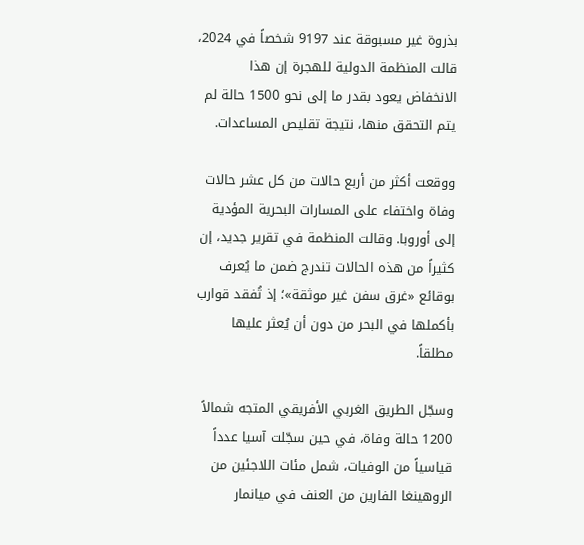بذروة غير مسبوقة عند 9197 شخصاً في 2024، قالت المنظمة الدولية للهجرة إن هذا الانخفاض يعود بقدر ما إلى نحو 1500 حالة لم يتم التحقق منها، نتيجة تقليص المساعدات.

ووقعت أكثر من أربع حالات من كل عشر حالات وفاة واختفاء على المسارات البحرية المؤدية إلى أوروبا. وقالت المنظمة في تقرير جديد، إن كثيراً من هذه الحالات تندرج ضمن ما يُعرف بوقائع «غرق سفن غير موثقة»؛ إذ تُفقد قوارب بأكملها في البحر من دون أن يُعثر عليها مطلقاً.

وسجّل الطريق الغربي الأفريقي المتجه شمالاً 1200 حالة وفاة، في حين سجّلت آسيا عدداً قياسياً من الوفيات، شمل مئات اللاجئين من الروهينغا الفارين من العنف في ميانمار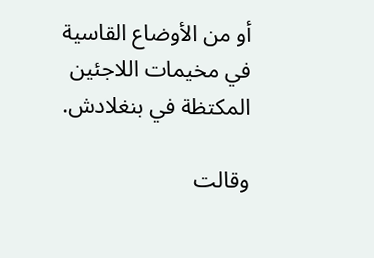أو من الأوضاع القاسية في مخيمات اللاجئين المكتظة في بنغلادش.

وقالت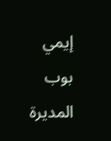إيمي بوب المديرة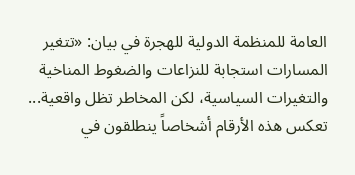العامة للمنظمة الدولية للهجرة في بيان: «تتغير المسارات استجابة للنزاعات والضغوط المناخية والتغيرات السياسية، لكن المخاطر تظل واقعية... تعكس هذه الأرقام أشخاصاً ينطلقون في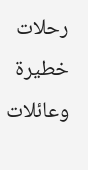رحلات خطيرة وعائلات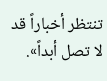تنتظر أخباراً قد لا تصل أبداً».